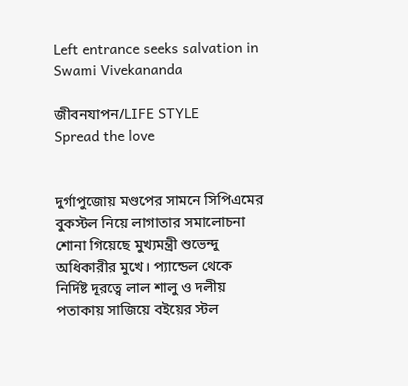Left entrance seeks salvation in Swami Vivekananda

জীবনযাপন/LIFE STYLE
Spread the love


দুর্গাপুজোয় মণ্ডপের সামনে সিপিএমের বুকস্টল নিয়ে লাগাতার সমালোচনা শোনা গিয়েছে মুখ্যমন্ত্রী শুভেন্দু অধিকারীর মুখে। প্যান্ডেল থেকে নির্দিষ্ট দূরত্বে লাল শালু ও দলীয় পতাকায় সাজিয়ে বইয়ের স্টল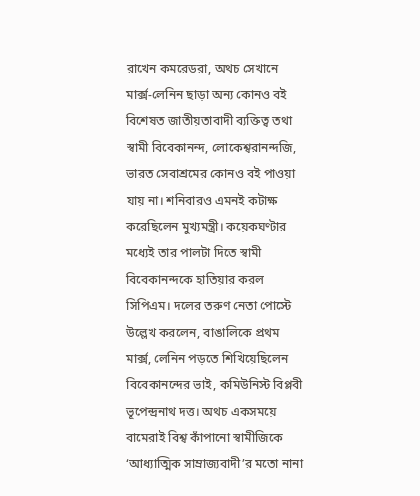রাখেন কমরেডরা, অথচ সেখানে মার্ক্স-লেনিন ছাড়া অন্য কোনও বই বিশেষত জাতীয়তাবাদী ব্যক্তিত্ব তথা স্বামী বিবেকানন্দ, লোকেশ্বরানন্দজি, ভারত সেবাশ্রমের কোনও বই পাওয়া যায় না। শনিবারও এমনই কটাক্ষ করেছিলেন মুখ্যমন্ত্রী। কয়েকঘণ্টার মধ্যেই তার পালটা দিতে স্বামী বিবেকানন্দকে হাতিয়ার করল সিপিএম। দলের তরুণ নেতা পোস্টে উল্লেখ করলেন, বাঙালিকে প্রথম মার্ক্স, লেনিন পড়তে শিখিয়েছিলেন বিবেকানন্দের ভাই, কমিউনিস্ট বিপ্লবী ভূপেন্দ্রনাথ দত্ত। অথচ একসময়ে বামেরাই বিশ্ব কাঁপানো স্বামীজিকে ‘আধ্যাত্মিক সাম্রাজ্যবাদী’র মতো নানা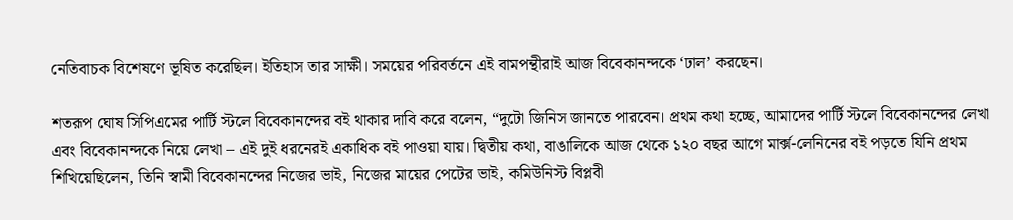নেতিবাচক বিশেষণে ভূষিত করেছিল। ইতিহাস তার সাক্ষী। সময়ের পরিবর্তনে এই বামপন্থীরাই আজ বিবেকানন্দকে ‘ঢাল’ করছেন।

শতরূপ ঘোষ সিপিএমের পার্টি স্টলে বিবেকানন্দের বই থাকার দাবি করে বলেন, “দুটো জিনিস জানতে পারবেন। প্রথম কথা হচ্ছে, আমাদের পার্টি স্টলে বিবেকানন্দের লেখা এবং বিবেকানন্দকে নিয়ে লেখা – এই দুই ধরনেরই একাধিক বই পাওয়া যায়। দ্বিতীয় কথা, বাঙালিকে আজ থেকে ১২০ বছর আগে মার্ক্স-লেনিনের বই পড়তে যিনি প্রথম শিখিয়েছিলেন, তিনি স্বামী বিবেকানন্দের নিজের ভাই, নিজের মায়ের পেটের ভাই, কমিউনিস্ট বিপ্লবী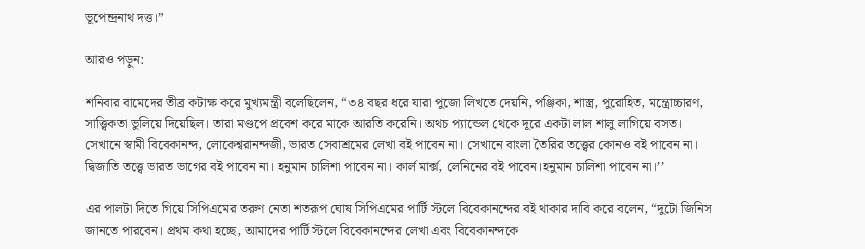ভূপেন্দ্রনাথ দত্ত।”

আরও পড়ুন:

শনিবার বামেদের তীব্র কটাক্ষ করে মুখ্যমন্ত্রী বলেছিলেন, “৩৪ বছর ধরে যারা পুজো লিখতে দেয়নি, পঞ্জিকা, শাস্ত্র, পুরোহিত, মন্ত্রোচ্চারণ, সাত্ত্বিকতা ভুলিয়ে দিয়েছিল। তারা মণ্ডপে প্রবেশ করে মাকে আরতি করেনি। অথচ প্যান্ডেল থেকে দূরে একটা লাল শালু লাগিয়ে বসত। সেখানে স্বামী বিবেকানন্দ, লোকেশ্বরানন্দজী, ভারত সেবাশ্রমের লেখা বই পাবেন না। সেখানে বাংলা তৈরির তত্ত্বের কোনও বই পাবেন না। দ্বিজাতি তত্ত্বে ভারত ভাগের বই পাবেন না। হনুমান চালিশা পাবেন না। কার্ল মার্ক্স, লেনিনের বই পাবেন।হনুমান চালিশা পাবেন না।’’

এর পালটা দিতে গিয়ে সিপিএমের তরুণ নেতা শতরূপ ঘোষ সিপিএমের পার্টি স্টলে বিবেকানন্দের বই থাকার দাবি করে বলেন, “দুটো জিনিস জানতে পারবেন। প্রথম কথা হচ্ছে, আমাদের পার্টি স্টলে বিবেকানন্দের লেখা এবং বিবেকানন্দকে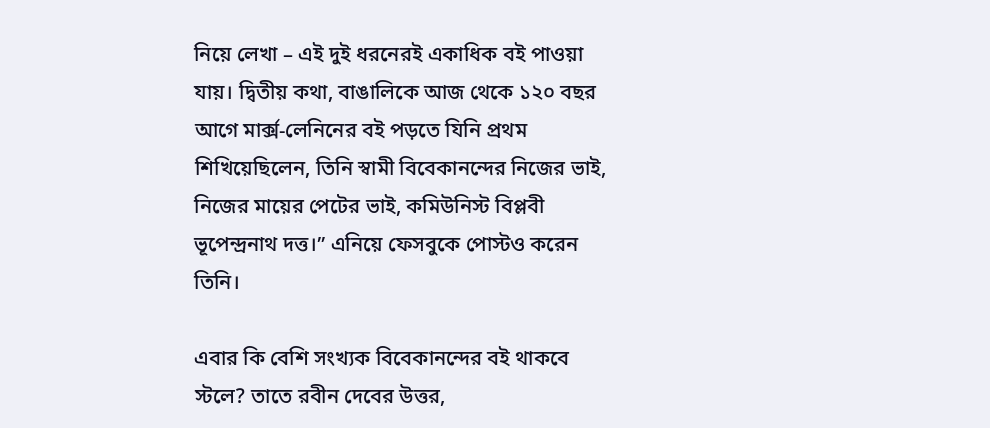নিয়ে লেখা – এই দুই ধরনেরই একাধিক বই পাওয়া যায়। দ্বিতীয় কথা, বাঙালিকে আজ থেকে ১২০ বছর আগে মার্ক্স-লেনিনের বই পড়তে যিনি প্রথম শিখিয়েছিলেন, তিনি স্বামী বিবেকানন্দের নিজের ভাই, নিজের মায়ের পেটের ভাই, কমিউনিস্ট বিপ্লবী ভূপেন্দ্রনাথ দত্ত।” এনিয়ে ফেসবুকে পোস্টও করেন তিনি।

এবার কি বেশি সংখ্যক বিবেকানন্দের বই থাকবে স্টলে? তাতে রবীন দেবের উত্তর,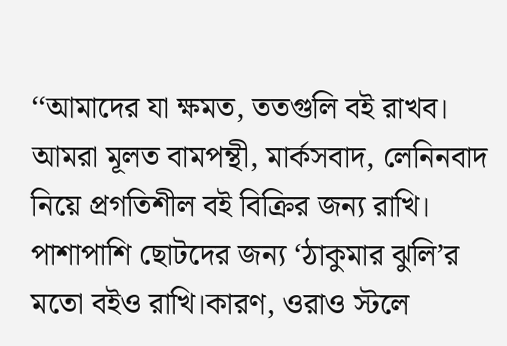‘‘আমাদের যা ক্ষমত, ততগুলি বই রাখব। আমরা মূলত বামপন্থী, মার্কসবাদ, লেনিনবাদ নিয়ে প্রগতিশীল বই বিক্রির জন্য রাখি। পাশাপাশি ছোটদের জন্য ‘ঠাকুমার ঝুলি’র মতো বইও রাখি।কারণ, ওরাও স্টলে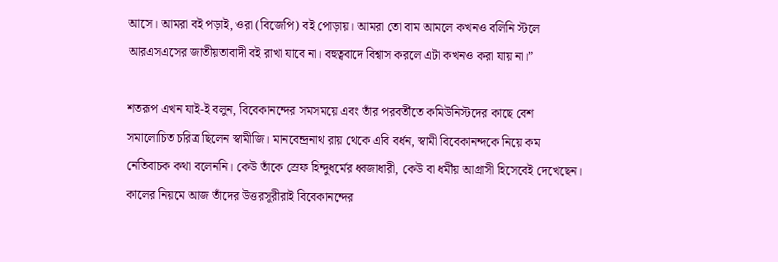আসে। আমরা বই পড়াই, ওরা (বিজেপি) বই পোড়ায়। আমরা তো বাম আমলে কখনও বলিনি স্টলে আরএসএসের জাতীয়তাবাদী বই রাখা যাবে না। বহুত্ববাদে বিশ্বাস করলে এটা কখনও করা যায় না।”

শতরূপ এখন যাই-ই বলুন, বিবেকানন্দের সমসময়ে এবং তাঁর পরবর্তীতে কমিউনিস্টদের কাছে বেশ সমালোচিত চরিত্র ছিলেন স্বামীজি। মানবেন্দ্রনাথ রায় থেকে এবি বর্ধন, স্বামী বিবেকানন্দকে নিয়ে কম নেতিবাচক কথা বলেননি। কেউ তাঁকে স্রেফ হিন্দুধর্মের ধ্বজাধারী, কেউ বা ধর্মীয় আগ্রাসী হিসেবেই দেখেছেন। কালের নিয়মে আজ তাঁদের উত্তরসূরীরাই বিবেকানন্দের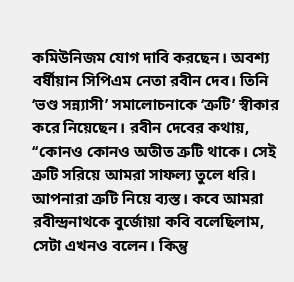কমিউনিজম যোগ দাবি করছেন। অবশ্য বর্ষীয়ান সিপিএম নেতা রবীন দেব। তিনি ‘ভণ্ড সন্ন্যাসী’ সমালোচনাকে ‘ত্রুটি’ স্বীকার করে নিয়েছেন। রবীন দেবের কথায়, ‘‘কোনও কোনও অতীত ত্রুটি থাকে। সেই ত্রুটি সরিয়ে আমরা সাফল্য তুলে ধরি। আপনারা ত্রুটি নিয়ে ব্যস্ত। কবে আমরা রবীন্দ্রনাথকে বুর্জোয়া কবি বলেছিলাম, সেটা এখনও বলেন। কিন্তু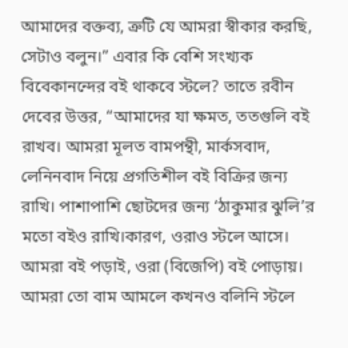আমাদের বক্তব্য, ত্রুটি যে আমরা স্বীকার করছি, সেটাও বলুন।” এবার কি বেশি সংখ্যক বিবেকানন্দের বই থাকবে স্টলে? তাতে রবীন দেবের উত্তর, ‘‘আমাদের যা ক্ষমত, ততগুলি বই রাখব। আমরা মূলত বামপন্থী, মার্কসবাদ, লেনিনবাদ নিয়ে প্রগতিশীল বই বিক্রির জন্য রাখি। পাশাপাশি ছোটদের জন্য ‘ঠাকুমার ঝুলি’র মতো বইও রাখি।কারণ, ওরাও স্টলে আসে। আমরা বই পড়াই, ওরা (বিজেপি) বই পোড়ায়। আমরা তো বাম আমলে কখনও বলিনি স্টলে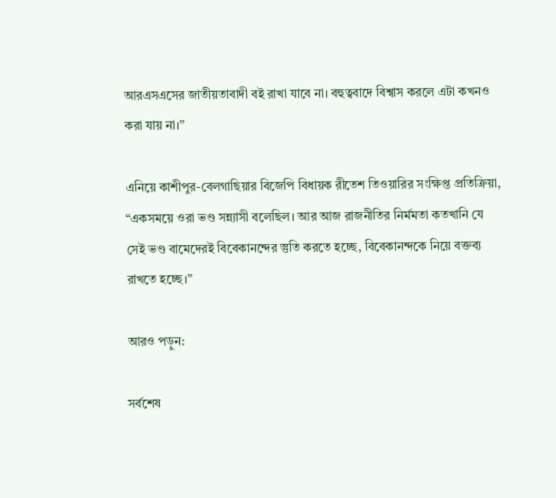আরএসএসের জাতীয়তাবাদী বই রাখা যাবে না। বহুত্ববাদে বিশ্বাস করলে এটা কখনও করা যায় না।”

এনিয়ে কাশীপুর-বেলগাছিয়ার বিজেপি বিধায়ক রীতেশ তিওয়ারির সংক্ষিপ্ত প্রতিক্রিয়া, “একসময়ে ওরা ভণ্ড সন্ন্যাসী বলেছিল। আর আজ রাজনীতির নির্মমতা কতখানি যে সেই ভণ্ড বামেদেরই বিবেকানন্দের স্তুতি করতে হচ্ছে, বিবেকানন্দকে নিয়ে বক্তব্য রাখতে হচ্ছে।”

আরও পড়ুন:

সর্বশেষ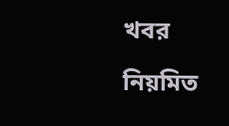খবর

নিয়মিত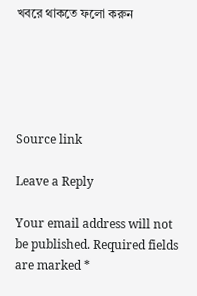খবরে থাকতে ফলো করুন





Source link

Leave a Reply

Your email address will not be published. Required fields are marked *